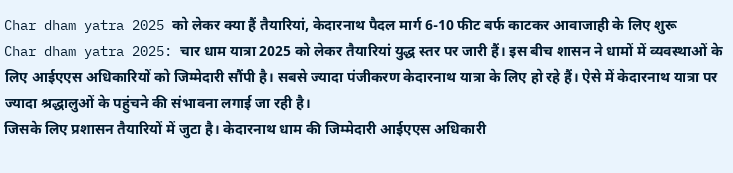Char dham yatra 2025 को लेकर क्या हैं तैयारियां, केदारनाथ पैदल मार्ग 6-10 फीट बर्फ काटकर आवाजाही के लिए शुरू
Char dham yatra 2025: चार धाम यात्रा 2025 को लेकर तैयारियां युद्ध स्तर पर जारी हैं। इस बीच शासन ने धामों में व्यवस्थाओं के लिए आईएएस अधिकारियों को जिम्मेदारी सौंपी है। सबसे ज्यादा पंजीकरण केदारनाथ यात्रा के लिए हो रहे हैं। ऐसे में केदारनाथ यात्रा पर ज्यादा श्रद्धालुओं के पहुंचने की संभावना लगाई जा रही है।
जिसके लिए प्रशासन तैयारियों में जुटा है। केदारनाथ धाम की जिम्मेदारी आईएएस अधिकारी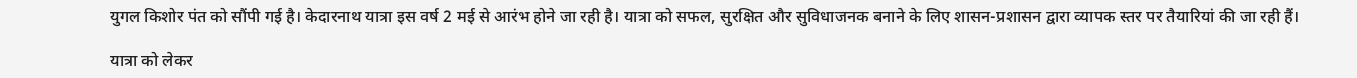युगल किशोर पंत को सौंपी गई है। केदारनाथ यात्रा इस वर्ष 2 मई से आरंभ होने जा रही है। यात्रा को सफल, सुरक्षित और सुविधाजनक बनाने के लिए शासन-प्रशासन द्वारा व्यापक स्तर पर तैयारियां की जा रही हैं।

यात्रा को लेकर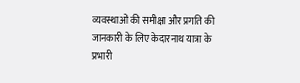व्यवस्थाओं की समीक्षा और प्रगति की जानकारी के लिए केदारनाथ यात्रा के प्रभारी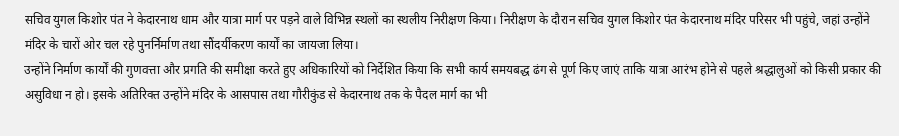सचिव युगल किशोर पंत ने केदारनाथ धाम और यात्रा मार्ग पर पड़ने वाले विभिन्न स्थलों का स्थलीय निरीक्षण किया। निरीक्षण के दौरान सचिव युगल किशोर पंत केदारनाथ मंदिर परिसर भी पहुंचे, जहां उन्होंने मंदिर के चारों ओर चल रहे पुनर्निर्माण तथा सौंदर्यीकरण कार्यों का जायजा लिया।
उन्होंने निर्माण कार्यों की गुणवत्ता और प्रगति की समीक्षा करते हुए अधिकारियों को निर्देशित किया कि सभी कार्य समयबद्ध ढंग से पूर्ण किए जाएं ताकि यात्रा आरंभ होने से पहले श्रद्धालुओं को किसी प्रकार की असुविधा न हो। इसके अतिरिक्त उन्होंने मंदिर के आसपास तथा गौरीकुंड से केदारनाथ तक के पैदल मार्ग का भी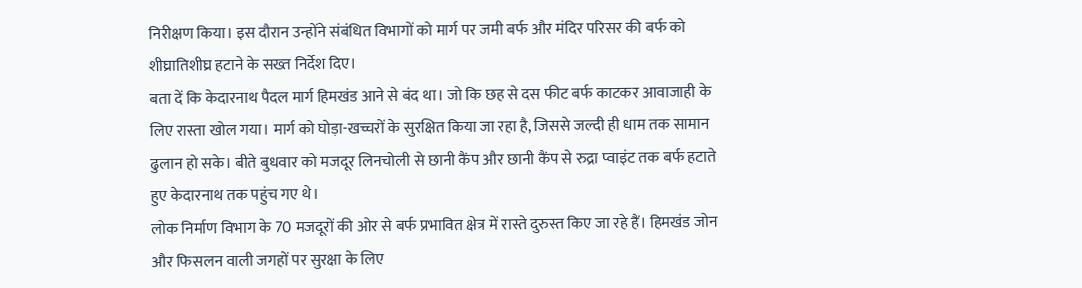निरीक्षण किया। इस दौरान उन्होंने संबंधित विभागों को मार्ग पर जमी बर्फ और मंदिर परिसर की बर्फ को शीघ्रातिशीघ्र हटाने के सख्त निर्देश दिए।
बता दें कि केदारनाथ पैदल मार्ग हिमखंड आने से बंद था। जो कि छह से दस फीट बर्फ काटकर आवाजाही के लिए रास्ता खोल गया। मार्ग को घोड़ा-खच्चरों के सुरक्षित किया जा रहा है, जिससे जल्दी ही धाम तक सामान ढुलान हो सके। बीते बुधवार को मजदूर लिनचोली से छानी कैंप और छानी कैंप से रुद्रा प्वाइंट तक बर्फ हटाते हुए केदारनाथ तक पहुंच गए थे।
लोक निर्माण विभाग के 70 मजदूरों की ओर से बर्फ प्रभावित क्षेत्र में रास्ते दुरुस्त किए जा रहे हैं। हिमखंड जोन और फिसलन वाली जगहों पर सुरक्षा के लिए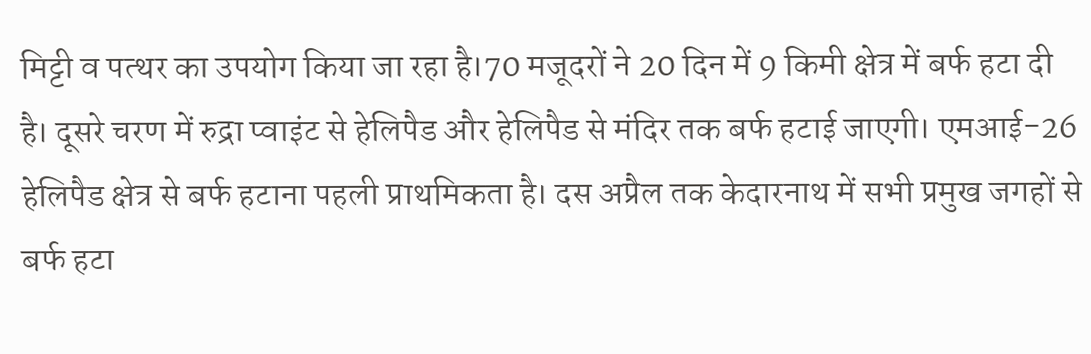मिट्टी व पत्थर का उपयोग किया जा रहा है।70 मजूदरों ने 20 दिन में 9 किमी क्षेत्र में बर्फ हटा दी है। दूसरे चरण में रुद्रा प्वाइंट से हेलिपैड और हेलिपैड से मंदिर तक बर्फ हटाई जाएगी। एमआई-26 हेलिपैड क्षेत्र से बर्फ हटाना पहली प्राथमिकता है। दस अप्रैल तक केदारनाथ में सभी प्रमुख जगहों से बर्फ हटा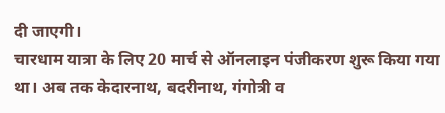दी जाएगी।
चारधाम यात्रा के लिए 20 मार्च से ऑनलाइन पंजीकरण शुरू किया गया था। अब तक केदारनाथ, बदरीनाथ, गंगोत्री व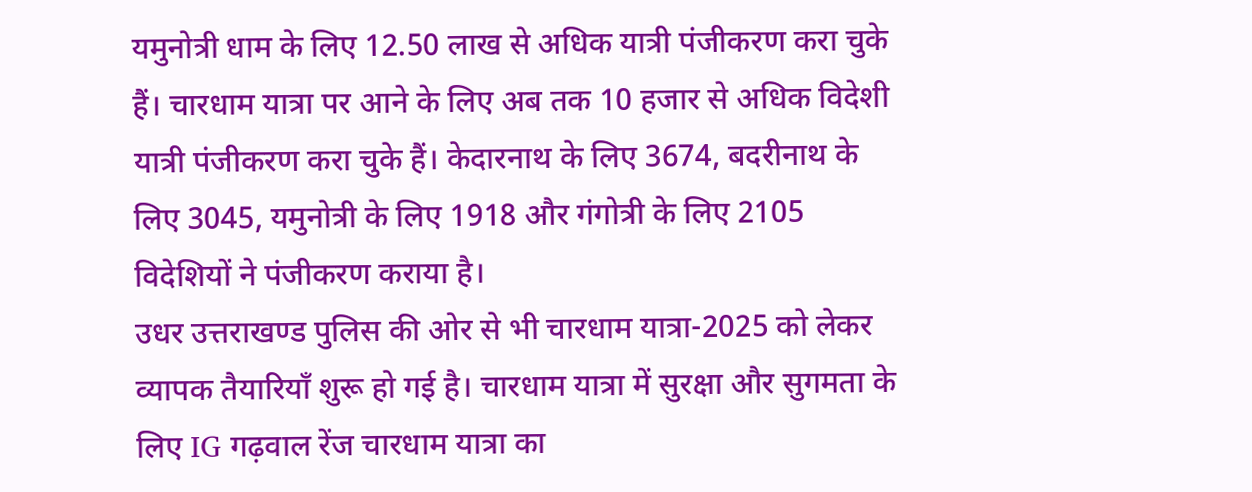यमुनोत्री धाम के लिए 12.50 लाख से अधिक यात्री पंजीकरण करा चुके हैं। चारधाम यात्रा पर आने के लिए अब तक 10 हजार से अधिक विदेशी यात्री पंजीकरण करा चुके हैं। केदारनाथ के लिए 3674, बदरीनाथ के लिए 3045, यमुनोत्री के लिए 1918 और गंगोत्री के लिए 2105 विदेशियों ने पंजीकरण कराया है।
उधर उत्तराखण्ड पुलिस की ओर से भी चारधाम यात्रा-2025 को लेकर व्यापक तैयारियाँ शुरू हो गई है। चारधाम यात्रा में सुरक्षा और सुगमता के लिए IG गढ़वाल रेंज चारधाम यात्रा का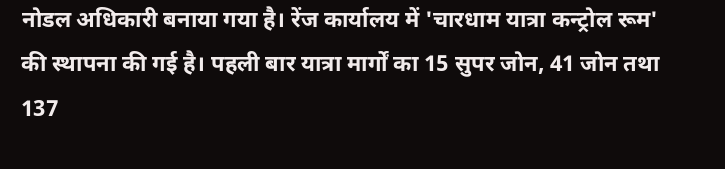नोडल अधिकारी बनाया गया है। रेंज कार्यालय में 'चारधाम यात्रा कन्ट्रोल रूम' की स्थापना की गई है। पहली बार यात्रा मार्गों का 15 सुपर जोन, 41 जोन तथा 137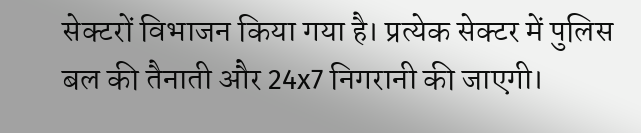सेक्टरों विभाजन किया गया है। प्रत्येक सेक्टर में पुलिस बल की तैनाती और 24x7 निगरानी की जाएगी।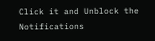Click it and Unblock the Notifications